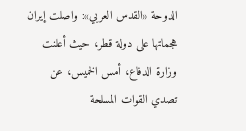الدوحة «القدس العربي»: واصلت إيران هجماتها على دولة قطر، حيث أعلنت وزارة الدفاع، أمس الخميس، عن تصدي القوات المسلحة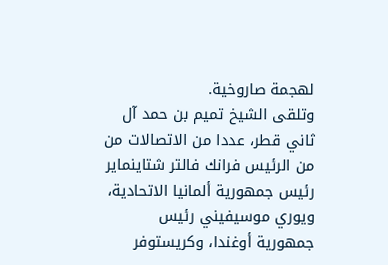لهجمة صاروخية.
وتلقى الشيخ تميم بن حمد آل ثاني قطر، عددا من الاتصالات من من الرئيس فرانك فالتر شتاينماير رئيس جمهورية ألمانيا الاتحادية، ويوري موسيفيني رئيس جمهورية أوغندا، وكريستوفر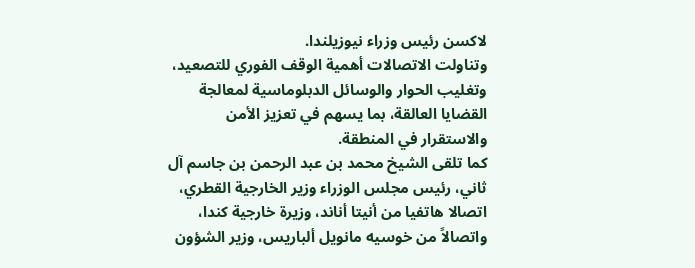لاكسن رئيس وزراء نيوزيلندا.
وتناولت الاتصالات أهمية الوقف الفوري للتصعيد، وتغليب الحوار والوسائل الدبلوماسية لمعالجة القضايا العالقة، بما يسهم في تعزيز الأمن والاستقرار في المنطقة.
كما تلقى الشيخ محمد بن عبد الرحمن بن جاسم آل ثاني، رئيس مجلس الوزراء وزير الخارجية القطري، اتصالا هاتفيا من أنيتا أناند، وزيرة خارجية كندا، واتصالاً من خوسيه مانويل ألباريس، وزير الشؤون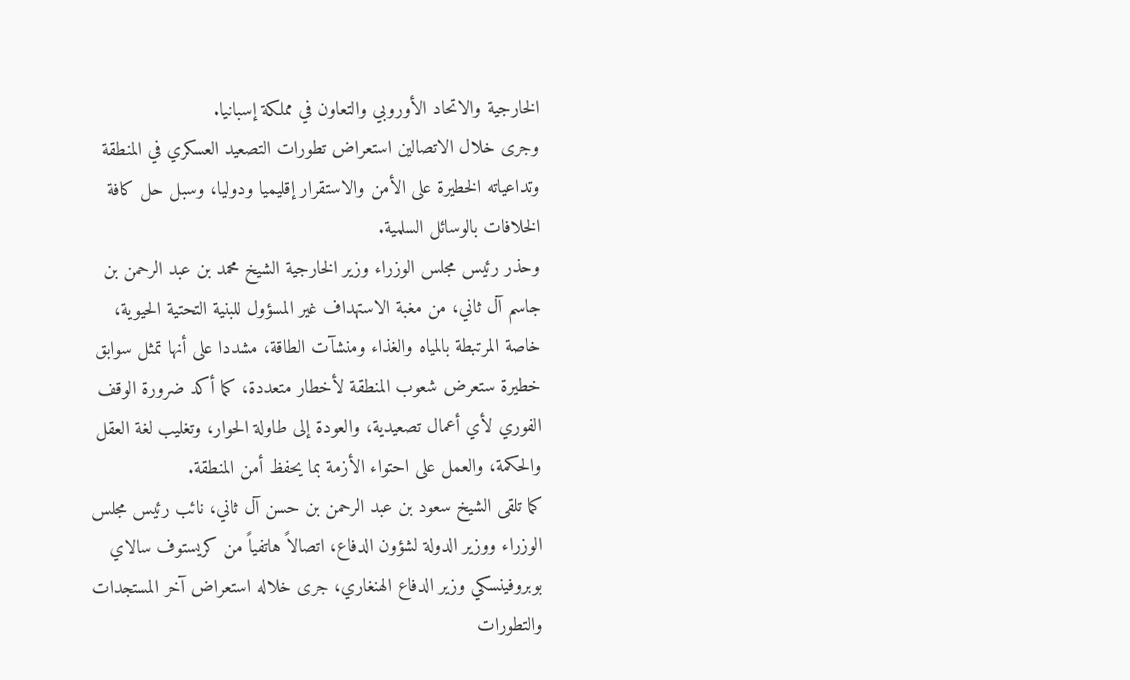الخارجية والاتحاد الأوروبي والتعاون في مملكة إسبانيا.
وجرى خلال الاتصالين استعراض تطورات التصعيد العسكري في المنطقة وتداعياته الخطيرة على الأمن والاستقرار إقليميا ودوليا، وسبل حل كافة الخلافات بالوسائل السلمية.
وحذر رئيس مجلس الوزراء وزير الخارجية الشيخ محمد بن عبد الرحمن بن جاسم آل ثاني، من مغبة الاستهداف غير المسؤول للبنية التحتية الحيوية، خاصة المرتبطة بالمياه والغذاء ومنشآت الطاقة، مشددا على أنها تمثل سوابق خطيرة ستعرض شعوب المنطقة لأخطار متعددة، كما أكد ضرورة الوقف الفوري لأي أعمال تصعيدية، والعودة إلى طاولة الحوار، وتغليب لغة العقل والحكمة، والعمل على احتواء الأزمة بما يحفظ أمن المنطقة.
كما تلقى الشيخ سعود بن عبد الرحمن بن حسن آل ثاني، نائب رئيس مجلس الوزراء ووزير الدولة لشؤون الدفاع، اتصالاً هاتفياً من كريستوف سالاي بوبروفينسكي وزير الدفاع الهنغاري، جرى خلاله استعراض آخر المستجدات والتطورات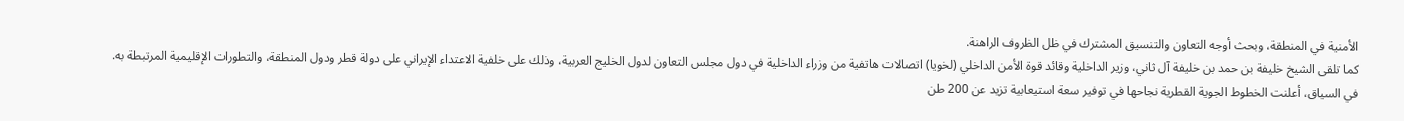الأمنية في المنطقة، وبحث أوجه التعاون والتنسيق المشترك في ظل الظروف الراهنة.
كما تلقى الشيخ خليفة بن حمد بن خليفة آل ثاني، وزير الداخلية وقائد قوة الأمن الداخلي (لخويا) اتصالات هاتفية من وزراء الداخلية في دول مجلس التعاون لدول الخليج العربية، وذلك على خلفية الاعتداء الإيراني على دولة قطر ودول المنطقة، والتطورات الإقليمية المرتبطة به.
في السياق، أعلنت الخطوط الجوية القطرية نجاحها في توفير سعة استيعابية تزيد عن 200 طن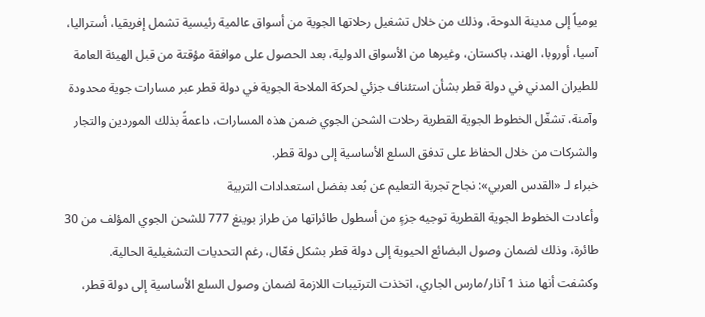يومياً إلى مدينة الدوحة، وذلك من خلال تشغيل رحلاتها الجوية من أسواق عالمية رئيسية تشمل إفريقيا، أستراليا، آسيا، أوروبا، الهند، باكستان، وغيرها من الأسواق الدولية، بعد الحصول على موافقة مؤقتة من قبل الهيئة العامة للطيران المدني في دولة قطر بشأن استئناف جزئي لحركة الملاحة الجوية في دولة قطر عبر مسارات جوية محدودة وآمنة، تشغّل الخطوط الجوية القطرية رحلات الشحن الجوي ضمن هذه المسارات، داعمةً بذلك الموردين والتجار والشركات من خلال الحفاظ على تدفق السلع الأساسية إلى دولة قطر.
خبراء لـ «القدس العربي»: نجاح تجربة التعليم عن بُعد بفضل استعدادات التربية
وأعادت الخطوط الجوية القطرية توجيه جزءٍ من أسطول طائراتها من طراز بوينغ 777 للشحن الجوي المؤلف من 30 طائرة، وذلك لضمان وصول البضائع الحيوية إلى دولة قطر بشكل فعّال، رغم التحديات التشغيلية الحالية.
وكشفت أنها منذ 1 آذار/مارس الجاري، اتخذت الترتيبات اللازمة لضمان وصول السلع الأساسية إلى دولة قطر،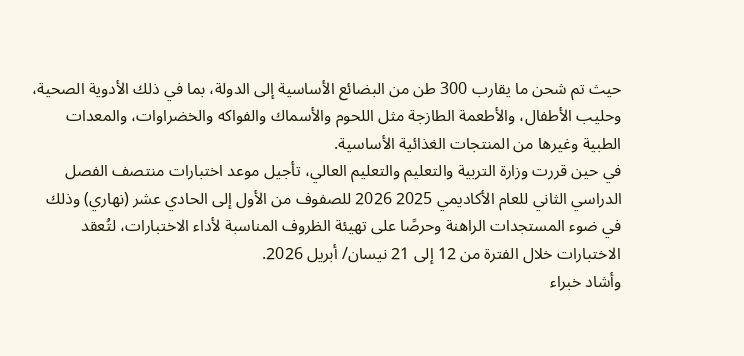حيث تم شحن ما يقارب 300 طن من البضائع الأساسية إلى الدولة، بما في ذلك الأدوية الصحية، وحليب الأطفال، والأطعمة الطازجة مثل اللحوم والأسماك والفواكه والخضراوات، والمعدات الطبية وغيرها من المنتجات الغذائية الأساسية.
في حين قررت وزارة التربية والتعليم والتعليم العالي، تأجيل موعد اختبارات منتصف الفصل الدراسي الثاني للعام الأكاديمي 2025 2026 للصفوف من الأول إلى الحادي عشر (نهاري) وذلك في ضوء المستجدات الراهنة وحرصًا على تهيئة الظروف المناسبة لأداء الاختبارات، لتُعقد الاختبارات خلال الفترة من 12 إلى 21 نيسان/ أبريل 2026.
وأشاد خبراء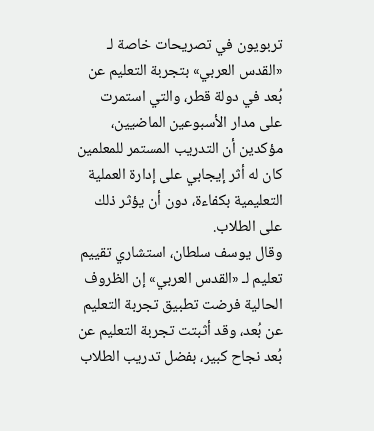تربويون في تصريحات خاصة لـ «القدس العربي» بتجربة التعليم عن بُعد في دولة قطر، والتي استمرت على مدار الأسبوعين الماضيين، مؤكدين أن التدريب المستمر للمعلمين كان له أثر إيجابي على إدارة العملية التعليمية بكفاءة، دون أن يؤثر ذلك على الطلاب.
وقال يوسف سلطان، استشاري تقييم تعليم لـ «القدس العربي» إن الظروف الحالية فرضت تطبيق تجربة التعليم عن بُعد، وقد أثبتت تجربة التعليم عن بُعد نجاح كبير، بفضل تدريب الطلاب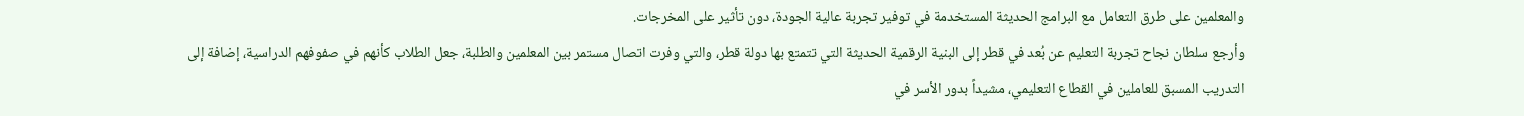والمعلمين على طرق التعامل مع البرامج الحديثة المستخدمة في توفير تجربة عالية الجودة، دون تأثير على المخرجات.
وأرجع سلطان نجاح تجربة التعليم عن بُعد في قطر إلى البنية الرقمية الحديثة التي تتمتع بها دولة قطر، والتي وفرت اتصال مستمر بين المعلمين والطلبة، جعل الطلاب كأنهم في صفوفهم الدراسية، إضافة إلى التدريب المسبق للعاملين في القطاع التعليمي، مشيداً بدور الأسر في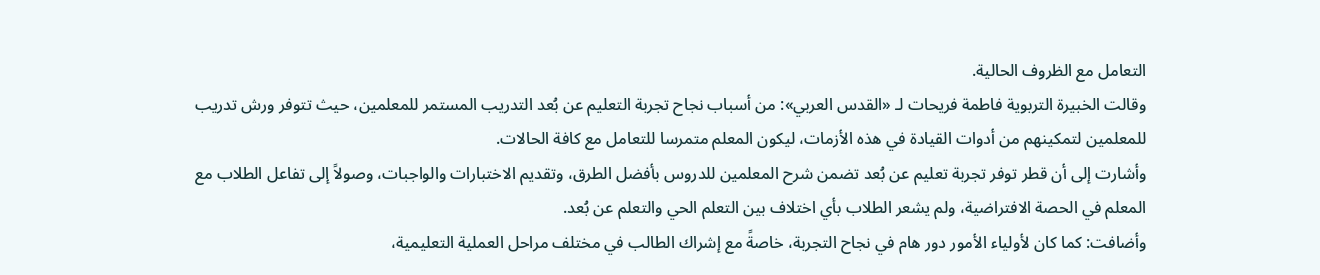التعامل مع الظروف الحالية.
وقالت الخبيرة التربوية فاطمة فريحات لـ «القدس العربي»: من أسباب نجاح تجربة التعليم عن بُعد التدريب المستمر للمعلمين، حيث تتوفر ورش تدريب للمعلمين لتمكينهم من أدوات القيادة في هذه الأزمات، ليكون المعلم متمرسا للتعامل مع كافة الحالات.
وأشارت إلى أن قطر توفر تجربة تعليم عن بُعد تضمن شرح المعلمين للدروس بأفضل الطرق، وتقديم الاختبارات والواجبات، وصولاً إلى تفاعل الطلاب مع المعلم في الحصة الافتراضية، ولم يشعر الطلاب بأي اختلاف بين التعلم الحي والتعلم عن بُعد.
وأضافت: كما كان لأولياء الأمور دور هام في نجاح التجربة، خاصةً مع إشراك الطالب في مختلف مراحل العملية التعليمية،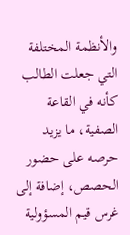والأنظمة المختلفة التي جعلت الطالب كأنه في القاعة الصفية، ما يزيد حرصه على حضور الحصص، إضافة إلى غرس قيم المسؤولية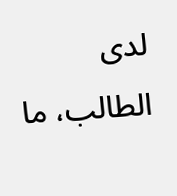لدى الطالب، ما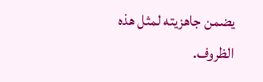يضمن جاهزيته لمثل هذه الظروف.